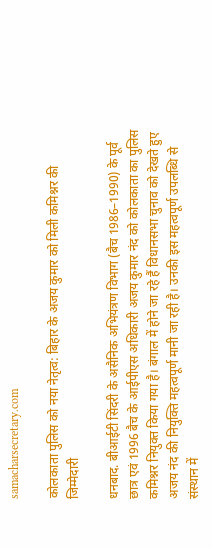samacharsecretary.com

कोलकाता पुलिस को नया नेतृत्व: बिहार के अजय कुमार को मिली कमिश्नर की जिम्मेदारी

धनबाद. बीआईटी सिंदरी के असैनिक अभियंत्रण विभाग (बैच 1986–1990) के पूर्व छात्र एवं 1996 बैच के आईपीएस अधिकारी अजय कुमार नंद को कोलकाता का पुलिस कमिश्नर नियुक्त किया गया है। बंगाल में होने जा रहे हैं विधानसभा चुनाव को देखते हुए अजय नंद की नियुक्ति महत्वपूर्ण मानी जा रही है। उनकी इस महत्वपूर्ण उपलब्धि से संस्थान में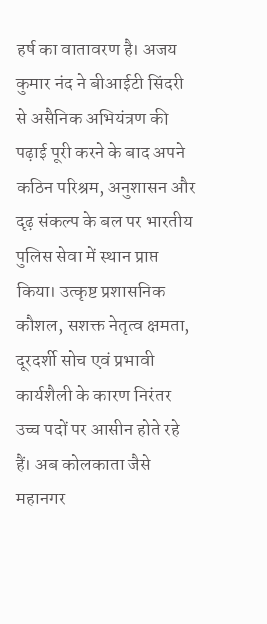हर्ष का वातावरण है। अजय कुमार नंद ने बीआईटी सिंदरी से असैनिक अभियंत्रण की पढ़ाई पूरी करने के बाद अपने कठिन परिश्रम, अनुशासन और दृढ़ संकल्प के बल पर भारतीय पुलिस सेवा में स्थान प्राप्त किया। उत्कृष्ट प्रशासनिक कौशल, सशक्त नेतृत्व क्षमता, दूरदर्शी सोच एवं प्रभावी कार्यशैली के कारण निरंतर उच्च पदों पर आसीन होते रहे हैं। अब कोलकाता जैसे महानगर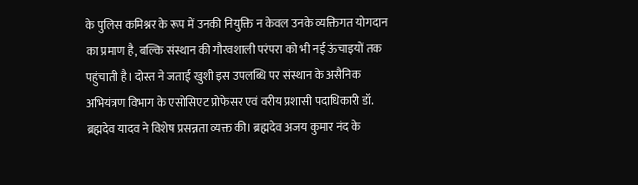के पुलिस कमिश्नर के रूप में उनकी नियुक्ति न केवल उनके व्यक्तिगत योगदान का प्रमाण है, बल्कि संस्थान की गौरवशाली परंपरा को भी नई ऊंचाइयों तक पहुंचाती है। दोस्त ने जताई खुशी इस उपलब्धि पर संस्थान के असैनिक अभियंत्रण विभाग के एसोसिएट प्रोफेसर एवं वरीय प्रशासी पदाधिकारी डॉ. ब्रह्मदेव यादव ने विशेष प्रसन्नता व्यक्त की। ब्रह्मदेव अजय कुमार नंद के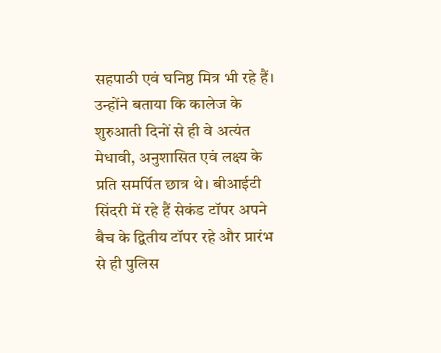सहपाठी एवं घनिष्ठ मित्र भी रहे हैं। उन्होंने बताया कि कालेज के शुरुआती दिनों से ही वे अत्यंत मेधावी, अनुशासित एवं लक्ष्य के प्रति समर्पित छात्र थे। बीआईटी सिंदरी में रहे हैं सेकंड टॉपर अपने बैच के द्वितीय टॉपर रहे और प्रारंभ से ही पुलिस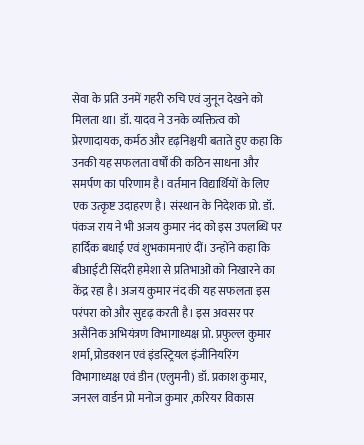सेवा के प्रति उनमें गहरी रुचि एवं जुनून देखने को मिलता था। डॉ. यादव ने उनके व्यक्तित्व को प्रेरणादायक, कर्मठ और दृढ़निश्चयी बताते हुए कहा कि उनकी यह सफलता वर्षों की कठिन साधना और समर्पण का परिणाम है। वर्तमान विद्यार्थियों के लिए एक उत्कृष्ट उदाहरण है। संस्थान के निदेशक प्रो. डॉ. पंकज राय ने भी अजय कुमार नंद को इस उपलब्धि पर हार्दिक बधाई एवं शुभकामनाएं दीं। उन्होंने कहा कि बीआईटी सिंदरी हमेशा से प्रतिभाओं को निखारने का केंद्र रहा है। अजय कुमार नंद की यह सफलता इस परंपरा को और सुदृढ़ करती है। इस अवसर पर असैनिक अभियंत्रण विभागाध्यक्ष प्रो. प्रफुल्ल कुमार शर्मा, प्रोडक्शन एवं इंडस्ट्रियल इंजीनियरिंग विभागाध्यक्ष एवं डीन (एलुमनी) डॉ. प्रकाश कुमार, जनरल वार्डन प्रो मनोज कुमार ,करियर विकास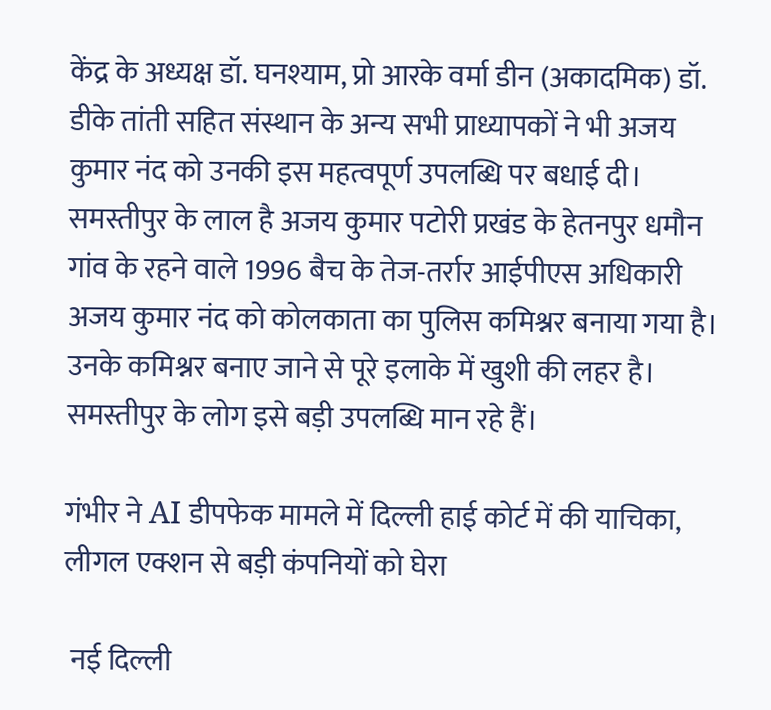केंद्र के अध्यक्ष डॉ. घनश्याम, प्रो आरके वर्मा डीन (अकादमिक) डॉ. डीके तांती सहित संस्थान के अन्य सभी प्राध्यापकों ने भी अजय कुमार नंद को उनकी इस महत्वपूर्ण उपलब्धि पर बधाई दी। समस्तीपुर के लाल है अजय कुमार पटोरी प्रखंड के हेतनपुर धमौन गांव के रहने वाले 1996 बैच के तेज-तर्रार आईपीएस अधिकारी अजय कुमार नंद को कोलकाता का पुलिस कमिश्नर बनाया गया है। उनके कमिश्नर बनाए जाने से पूरे इलाके में खुशी की लहर है। समस्तीपुर के लोग इसे बड़ी उपलब्धि मान रहे हैं।

गंभीर ने AI डीपफेक मामले में दिल्ली हाई कोर्ट में की याचिका, लीगल एक्शन से बड़ी कंपनियों को घेरा

 नई दिल्ली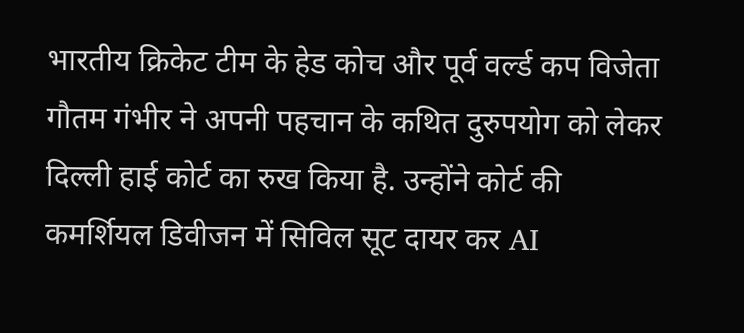भारतीय क्रिकेट टीम के हेड कोच और पूर्व वर्ल्ड कप विजेता गौतम गंभीर ने अपनी पहचान के कथित दुरुपयोग को लेकर दिल्ली हाई कोर्ट का रुख किया है. उन्होंने कोर्ट की कमर्शियल डिवीजन में सिविल सूट दायर कर AI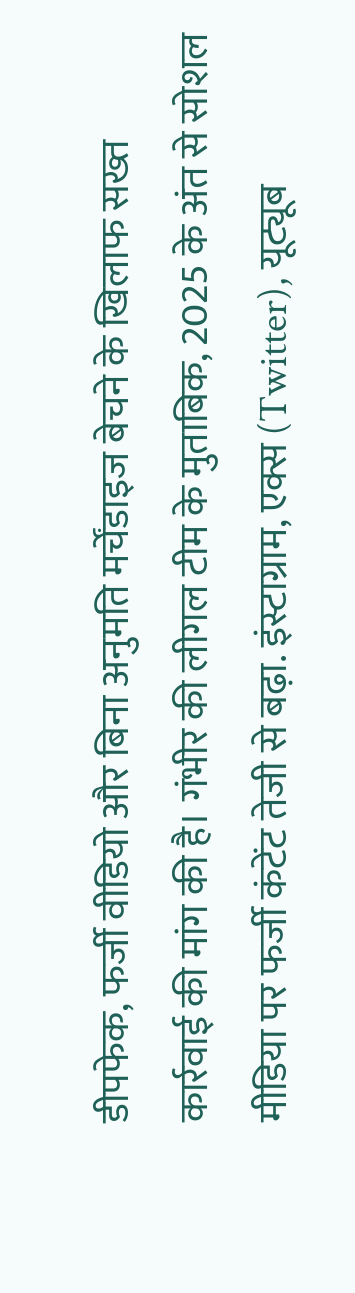डीपफेक, फर्जी वीडियो और बिना अनुमति मर्चेंडाइज बेचने के खिलाफ सख्त कार्रवाई की मांग की है। गंभीर की लीगल टीम के मुताबिक, 2025 के अंत से सोशल मीडिया पर फर्जी कंटेंट तेजी से बढ़ा. इंस्टाग्राम, एक्स (Twitter), यूट्यूब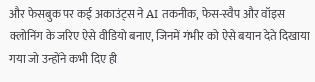और फेसबुक पर कई अकाउंट्स ने AI तकनीक, फेस-स्वैप और वॉइस क्लोनिंग के जरिए ऐसे वीडियो बनाए, जिनमें गंभीर को ऐसे बयान देते दिखाया गया जो उन्होंने कभी दिए ही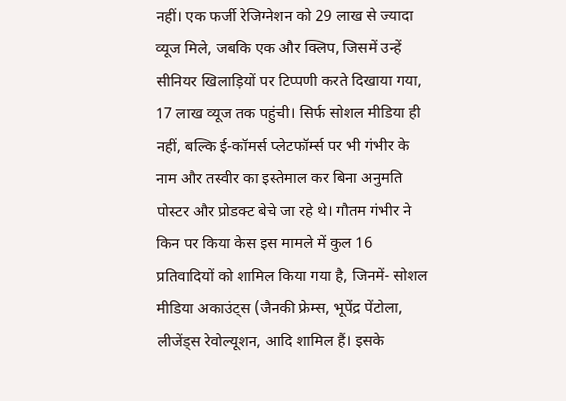नहीं। एक फर्जी रेज‍िग्नेशन को 29 लाख से ज्यादा व्यूज मिले, जबकि एक और क्लिप, जिसमें उन्हें सीनियर खिलाड़ियों पर टिप्पणी करते दिखाया गया, 17 लाख व्यूज तक पहुंची। सिर्फ सोशल मीडिया ही नहीं, बल्कि ई-कॉमर्स प्लेटफॉर्म्स पर भी गंभीर के नाम और तस्वीर का इस्तेमाल कर बिना अनुमति पोस्टर और प्रोडक्ट बेचे जा रहे थे। गौतम गंभीर ने किन पर किया केस इस मामले में कुल 16 प्रतिवादियों को शामिल किया गया है, जिनमें- सोशल मीडिया अकाउंट्स (जैनकी फ्रेम्स, भूपेंद्र पेंटोला, लीजेंड्स रेवोल्यूशन, आदि शाम‍िल हैं। इसके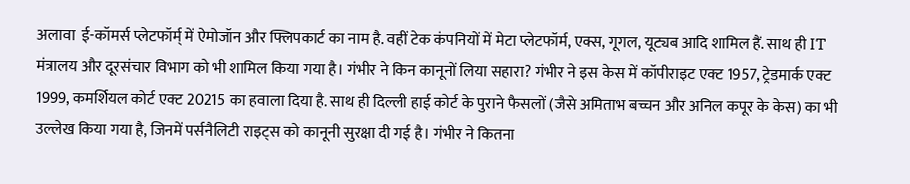अलावा  ई-कॉमर्स प्लेटफॉर्म् में ऐमोजॉन और फ्ल‍िपकार्ट का नाम है. वहीं टेक कंपनियों में मेटा प्लेटफॉर्म, एक्स, गूगल, यूट्यब आद‍ि शाम‍िल हैं. साथ ही IT मंत्रालय और दूरसंचार विभाग को भी शामिल किया गया है। गंभीर ने किन कानूनों लिया सहारा? गंभीर ने इस केस में कॉपीराइट एक्ट 1957, ट्रेडमार्क एक्ट 1999, कमर्श‍ियल कोर्ट एक्ट 20215 का हवाला दिया है. साथ ही दिल्ली हाई कोर्ट के पुराने फैसलों (जैसे अमिताभ बच्चन और अनिल कपूर के केस) का भी उल्लेख किया गया है, जिनमें पर्सनैलिटी राइट्स को कानूनी सुरक्षा दी गई है। गंभीर ने कितना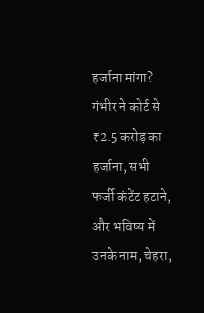हर्जाना मांगा? गंभीर ने कोर्ट से ₹2.5 करोड़ का हर्जाना, सभी फर्जी कंटेंट हटाने, और भविष्य में उनके नाम, चेहरा,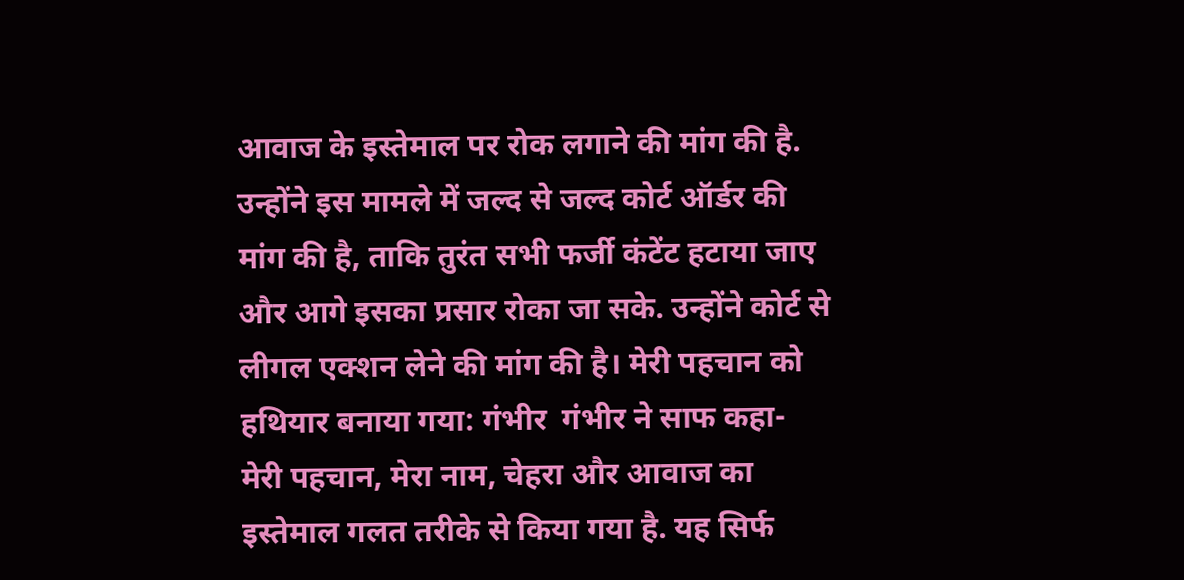आवाज के इस्तेमाल पर रोक लगाने की मांग की है. उन्होंने इस मामले में जल्द से जल्द कोर्ट ऑर्डर की मांग की है, ताकि तुरंत सभी फर्जी कंटेंट हटाया जाए और आगे इसका प्रसार रोका जा सके. उन्होंने कोर्ट से लीगल एक्शन लेने की मांग की है। मेरी पहचान को हथियार बनाया गया: गंभीर  गंभीर ने साफ कहा- मेरी पहचान, मेरा नाम, चेहरा और आवाज का इस्तेमाल गलत तरीके से किया गया है. यह सिर्फ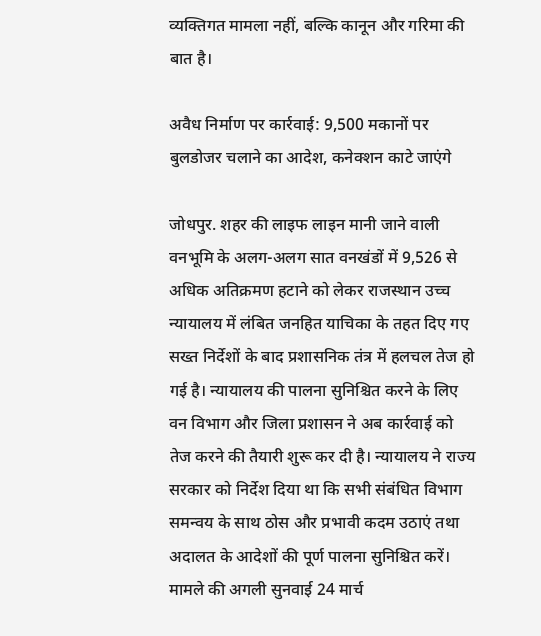व्यक्तिगत मामला नहीं, बल्कि कानून और गरिमा की बात है।

अवैध निर्माण पर कार्रवाई: 9,500 मकानों पर बुलडोजर चलाने का आदेश, कनेक्शन काटे जाएंगे

जोधपुर. शहर की लाइफ लाइन मानी जाने वाली वनभूमि के अलग-अलग सात वनखंडों में 9,526 से अधिक अतिक्रमण हटाने को लेकर राजस्थान उच्च न्यायालय में लंबित जनहित याचिका के तहत दिए गए सख्त निर्देशों के बाद प्रशासनिक तंत्र में हलचल तेज हो गई है। न्यायालय की पालना सुनिश्चित करने के लिए वन विभाग और जिला प्रशासन ने अब कार्रवाई को तेज करने की तैयारी शुरू कर दी है। न्यायालय ने राज्य सरकार को निर्देश दिया था कि सभी संबंधित विभाग समन्वय के साथ ठोस और प्रभावी कदम उठाएं तथा अदालत के आदेशों की पूर्ण पालना सुनिश्चित करें। मामले की अगली सुनवाई 24 मार्च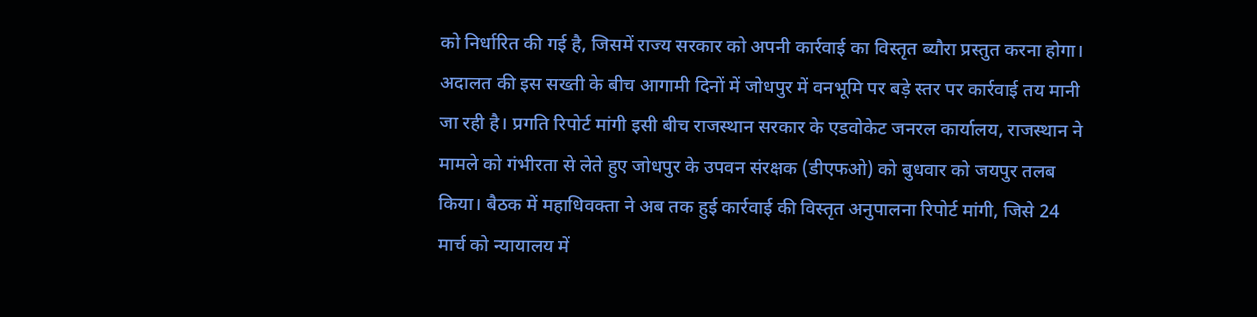को निर्धारित की गई है, जिसमें राज्य सरकार को अपनी कार्रवाई का विस्तृत ब्यौरा प्रस्तुत करना होगा। अदालत की इस सख्ती के बीच आगामी दिनों में जोधपुर में वनभूमि पर बड़े स्तर पर कार्रवाई तय मानी जा रही है। प्रगति रिपोर्ट मांगी इसी बीच राजस्थान सरकार के एडवोकेट जनरल कार्यालय, राजस्थान ने मामले को गंभीरता से लेते हुए जोधपुर के उपवन संरक्षक (डीएफओ) को बुधवार को जयपुर तलब किया। बैठक में महाधिवक्ता ने अब तक हुई कार्रवाई की विस्तृत अनुपालना रिपोर्ट मांगी, जिसे 24 मार्च को न्यायालय में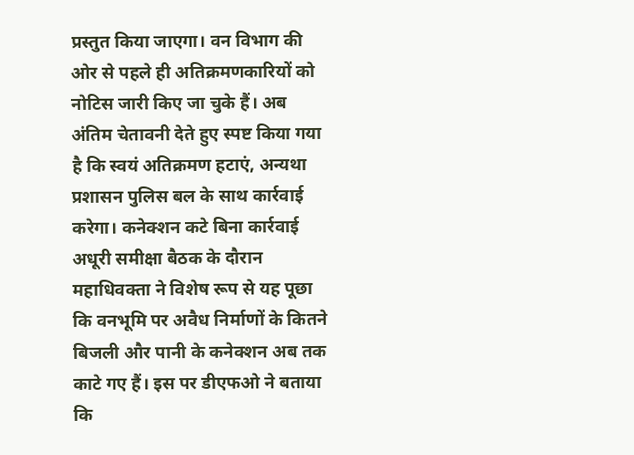प्रस्तुत किया जाएगा। वन विभाग की ओर से पहले ही अतिक्रमणकारियों को नोटिस जारी किए जा चुके हैं। अब अंतिम चेतावनी देते हुए स्पष्ट किया गया है कि स्वयं अतिक्रमण हटाएं, अन्यथा प्रशासन पुलिस बल के साथ कार्रवाई करेगा। कनेक्शन कटे बिना कार्रवाई अधूरी समीक्षा बैठक के दौरान महाधिवक्ता ने विशेष रूप से यह पूछा कि वनभूमि पर अवैध निर्माणों के कितने बिजली और पानी के कनेक्शन अब तक काटे गए हैं। इस पर डीएफओ ने बताया कि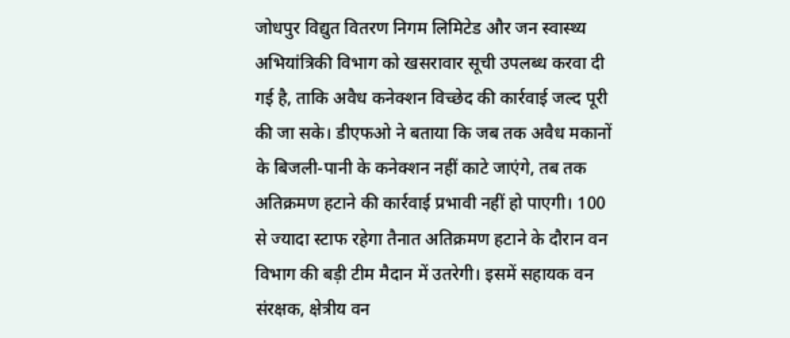जोधपुर विद्युत वितरण निगम लिमिटेड और जन स्वास्थ्य अभियांत्रिकी विभाग को खसरावार सूची उपलब्ध करवा दी गई है, ताकि अवैध कनेक्शन विच्छेद की कार्रवाई जल्द पूरी की जा सके। डीएफओ ने बताया कि जब तक अवैध मकानों के बिजली-पानी के कनेक्शन नहीं काटे जाएंगे, तब तक अतिक्रमण हटाने की कार्रवाई प्रभावी नहीं हो पाएगी। 100 से ज्यादा स्टाफ रहेगा तैनात अतिक्रमण हटाने के दौरान वन विभाग की बड़ी टीम मैदान में उतरेगी। इसमें सहायक वन संरक्षक, क्षेत्रीय वन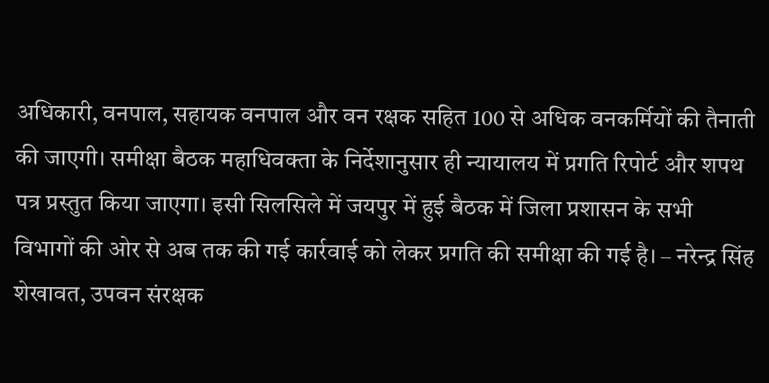अधिकारी, वनपाल, सहायक वनपाल और वन रक्षक सहित 100 से अधिक वनकर्मियों की तैनाती की जाएगी। समीक्षा बैठक महाधिवक्ता के निर्देशानुसार ही न्यायालय में प्रगति रिपोर्ट और शपथ पत्र प्रस्तुत किया जाएगा। इसी सिलसिले में जयपुर में हुई बैठक में जिला प्रशासन के सभी विभागों की ओर से अब तक की गई कार्रवाई को लेकर प्रगति की समीक्षा की गई है। – नरेन्द्र सिंह शेखावत, उपवन संरक्षक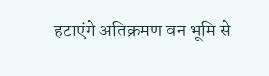हटाएंगे अतिक्रमण वन भूमि से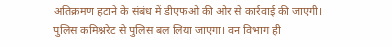अतिक्रमण हटाने के संबंध में डीएफओ की ओर से कार्रवाई की जाएगी। पुलिस कमिश्नरेट से पुलिस बल लिया जाएगा। वन विभाग ही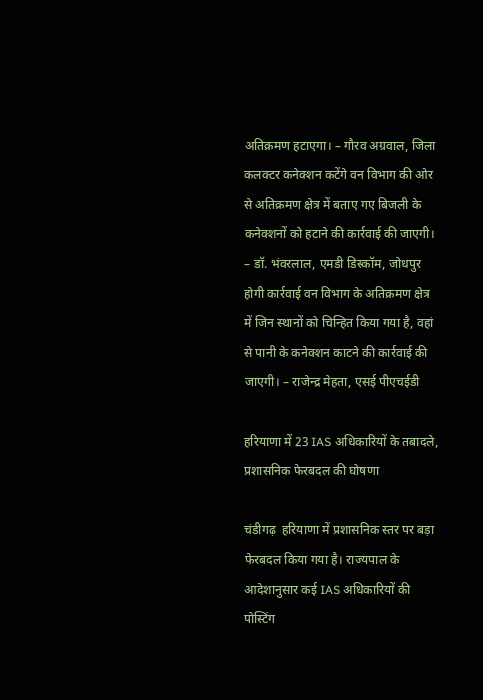अतिक्रमण हटाएगा। – गौरव अग्रवाल, जिला कलक्टर कनेक्शन कटेंगे वन विभाग की ओर से अतिक्रमण क्षेत्र में बताए गए बिजली के कनेक्शनों को हटाने की कार्रवाई की जाएगी। – डॉ. भंवरलाल, एमडी डिस्कॉम, जोधपुर होगी कार्रवाई वन विभाग के अतिक्रमण क्षेत्र में जिन स्थानों को चिन्हित किया गया है, वहां से पानी के कनेक्शन काटने की कार्रवाई की जाएगी। – राजेन्द्र मेहता, एसई पीएचईडी

हरियाणा में 23 IAS अधिकारियों के तबादले, प्रशासनिक फेरबदल की घोषणा

चंडीगढ़  हरियाणा में प्रशासनिक स्तर पर बड़ा फेरबदल किया गया है। राज्यपाल के आदेशानुसार कई IAS अधिकारियों की पोस्टिंग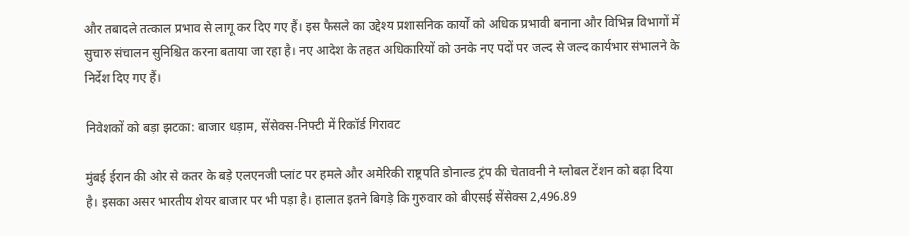और तबादले तत्काल प्रभाव से लागू कर दिए गए हैं। इस फैसले का उद्देश्य प्रशासनिक कार्यों को अधिक प्रभावी बनाना और विभिन्न विभागों में सुचारु संचालन सुनिश्चित करना बताया जा रहा है। नए आदेश के तहत अधिकारियों को उनके नए पदों पर जल्द से जल्द कार्यभार संभालने के निर्देश दिए गए हैं।

निवेशकों को बड़ा झटका: बाजार धड़ाम, सेंसेक्स-निफ्टी में रिकॉर्ड गिरावट

मुंबई ईरान की ओर से कतर के बड़े एलएनजी प्लांट पर हमले और अमेरिकी राष्ट्रपति डोनाल्ड ट्रंप की चेतावनी ने ग्लोबल टेंशन को बढ़ा दिया है। इसका असर भारतीय शेयर बाजार पर भी पड़ा है। हालात इतने बिगड़े कि गुरुवार को बीएसई सेंसेक्स 2,496.89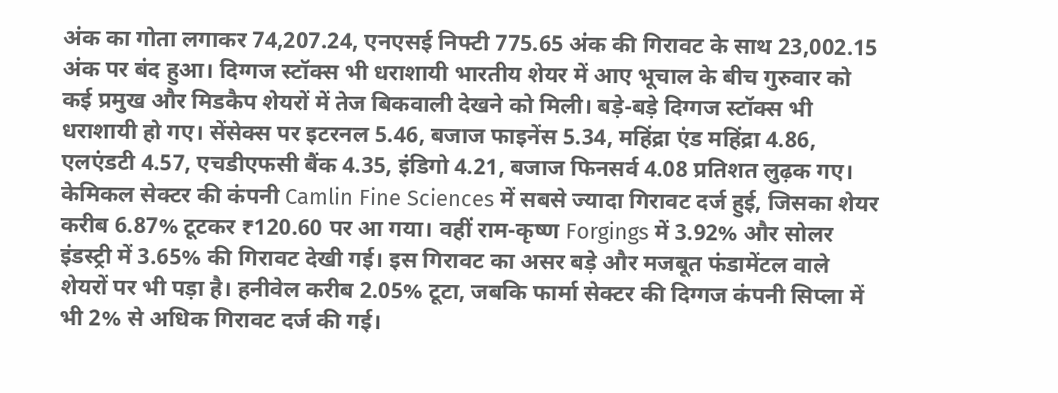अंक का गोता लगाकर 74,207.24, एनएसई निफ्टी 775.65 अंक की गिरावट के साथ 23,002.15 अंक पर बंद हुआ। दिग्गज स्टॉक्स भी धराशायी भारतीय शेयर में आए भूचाल के बीच गुरुवार को कई प्रमुख और मिडकैप शेयरों में तेज बिकवाली देखने को मिली। बड़े-बड़े दिग्गज स्टॉक्स भी धराशायी हो गए। सेंसेक्स पर इटरनल 5.46, बजाज फाइनेंस 5.34, महिंद्रा एंड महिंद्रा 4.86, एलएंडटी 4.57, एचडीएफसी बैंक 4.35, इंडिगो 4.21, बजाज फिनसर्व 4.08 प्रतिशत लुढ़क गए। केमिकल सेक्टर की कंपनी Camlin Fine Sciences में सबसे ज्यादा गिरावट दर्ज हुई, जिसका शेयर करीब 6.87% टूटकर ₹120.60 पर आ गया। वहीं राम-कृष्ण Forgings में 3.92% और सोलर इंडस्ट्री में 3.65% की गिरावट देखी गई। इस गिरावट का असर बड़े और मजबूत फंडामेंटल वाले शेयरों पर भी पड़ा है। हनीवेल करीब 2.05% टूटा, जबकि फार्मा सेक्टर की दिग्गज कंपनी सिप्ला में भी 2% से अधिक गिरावट दर्ज की गई।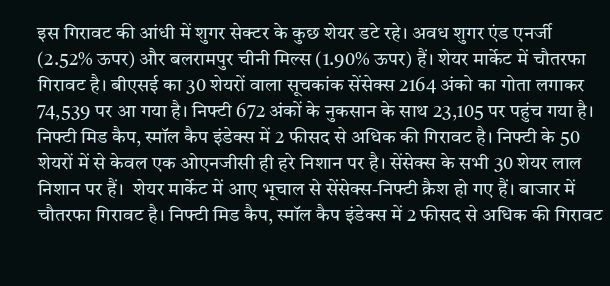इस गिरावट की आंधी में शुगर सेक्टर के कुछ शेयर डटे रहे। अवध शुगर एंड एनर्जी (2.52% ऊपर) और बलरामपुर चीनी मिल्स (1.90% ऊपर) हैं। शेयर मार्केट में चौतरफा गिरावट है। बीएसई का 30 शेयरों वाला सूचकांक सेंसेक्स 2164 अंको का गोता लगाकर 74,539 पर आ गया है। निफ्टी 672 अंकों के नुकसान के साथ 23,105 पर पहुंच गया है। निफ्टी मिड कैप, स्मॉल कैप इंडेक्स में 2 फीसद से अधिक की गिरावट है। निफ्टी के 50 शेयरों में से केवल एक ओएनजीसी ही हरे निशान पर है। सेंसेक्स के सभी 30 शेयर लाल निशान पर हैं।  शेयर मार्केट में आए भूचाल से सेंसेक्स-निफ्टी क्रैश हो गए हैं। बाजार में चौतरफा गिरावट है। निफ्टी मिड कैप, स्मॉल कैप इंडेक्स में 2 फीसद से अधिक की गिरावट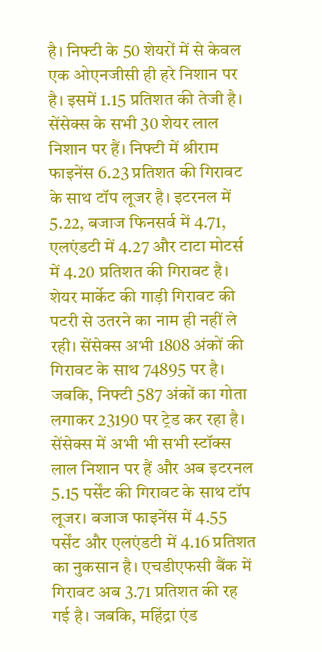है। निफ्टी के 50 शेयरों में से केवल एक ओएनजीसी ही हरे निशान पर है। इसमें 1.15 प्रतिशत की तेजी है। सेंसेक्स के सभी 30 शेयर लाल निशान पर हैं। निफ्टी में श्रीराम फाइनेंस 6.23 प्रतिशत की गिरावट के साथ टॉप लूजर है। इटरनल में 5.22, बजाज फिनसर्व में 4.71, एलएंडटी में 4.27 और टाटा मोटर्स में 4.20 प्रतिशत की गिरावट है। शेयर मार्केट की गाड़ी गिरावट की पटरी से उतरने का नाम ही नहीं ले रही। सेंसेक्स अभी 1808 अंकों की गिरावट के साथ 74895 पर है। जबकि, निफ्टी 587 अंकों का गोता लगाकर 23190 पर ट्रेड कर रहा है। सेंसेक्स में अभी भी सभी स्टॉक्स लाल निशान पर हैं और अब इटरनल 5.15 पर्सेंट की गिरावट के साथ टॉप लूजर। बजाज फाइनेंस में 4.55 पर्सेंट और एलएंडटी में 4.16 प्रतिशत का नुकसान है। एचडीएफसी बैंक में गिरावट अब 3.71 प्रतिशत की रह गई है। जबकि, महिंद्रा एंड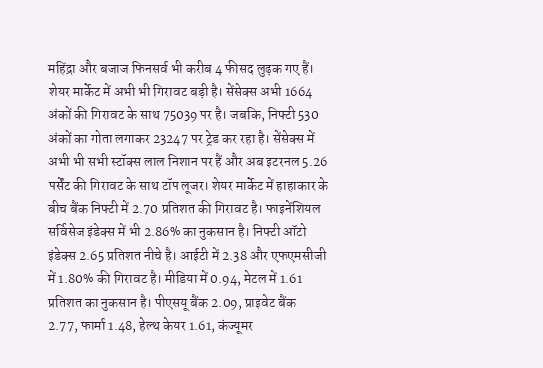महिंद्रा और बजाज फिनसर्व भी करीब 4 फीसद लुढ़क गए हैं। शेयर मार्केट में अभी भी गिरावट बड़ी है। सेंसेक्स अभी 1664 अंकों की गिरावट के साथ 75039 पर है। जबकि, निफ्टी 530 अंकों का गोता लगाकर 23247 पर ट्रेड कर रहा है। सेंसेक्स में अभी भी सभी स्टॉक्स लाल निशान पर हैं और अब इटरनल 5.26 पर्सेंट की गिरावट के साथ टॉप लूजर। शेयर मार्केट में हाहाकार के बीच बैंक निफ्टी में 2.70 प्रतिशत की गिरावट है। फाइनेंशियल सर्विसेज इंडेक्स में भी 2.86% का नुकसान है। निफ्टी ऑटो इंडेक्स 2.65 प्रतिशत नीचे है। आईटी में 2.38 और एफएमसीजी में 1.80% की गिरावट है। मीडिया में 0.94, मेटल में 1.61 प्रतिशत का नुकसान है। पीएसयू बैंक 2.09, प्राइवेट बैंक 2.77, फार्मा 1.48, हेल्थ केयर 1.61, कंज्यूमर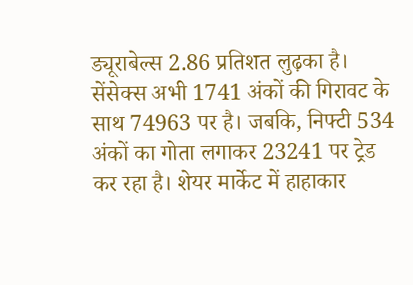ड्यूराबेल्स 2.86 प्रतिशत लुढ़का है। सेंसेक्स अभी 1741 अंकों की गिरावट के साथ 74963 पर है। जबकि, निफ्टी 534 अंकों का गोता लगाकर 23241 पर ट्रेड कर रहा है। शेयर मार्केट में हाहाकार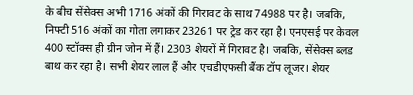के बीच सेंसेक्स अभी 1716 अंकों की गिरावट के साथ 74988 पर है। जबकि, निफ्टी 516 अंकों का गोता लगाकर 23261 पर ट्रेड कर रहा है। एनएसई पर केवल 400 स्टॉक्स ही ग्रीन जोन में हैं। 2303 शेयरों में गिरावट है। जबकि, सेंसेक्स ब्लड बाथ कर रहा है। सभी शेयर लाल हैं और एचडीएफसी बैंक टॉप लूजर। शेयर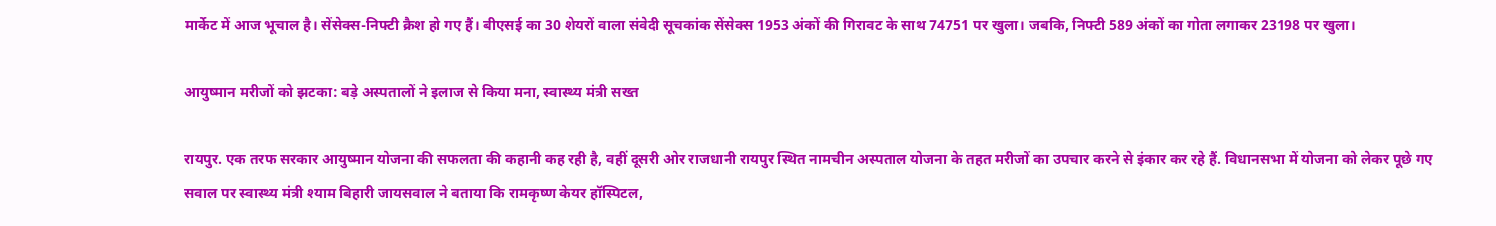मार्केट में आज भूचाल है। सेंसेक्स-निफ्टी क्रैश हो गए हैं। बीएसई का 30 शेयरों वाला संवेदी सूचकांक सेंसेक्स 1953 अंकों की गिरावट के साथ 74751 पर खुला। जबकि, निफ्टी 589 अंकों का गोता लगाकर 23198 पर खुला।

आयुष्मान मरीजों को झटका: बड़े अस्पतालों ने इलाज से किया मना, स्वास्थ्य मंत्री सख्त

रायपुर. एक तरफ सरकार आयुष्मान योजना की सफलता की कहानी कह रही है, वहीं दूसरी ओर राजधानी रायपुर स्थित नामचीन अस्पताल योजना के तहत मरीजों का उपचार करने से इंकार कर रहे हैं. विधानसभा में योजना को लेकर पूछे गए सवाल पर स्वास्थ्य मंत्री श्याम बिहारी जायसवाल ने बताया कि रामकृष्ण केयर हॉस्पिटल,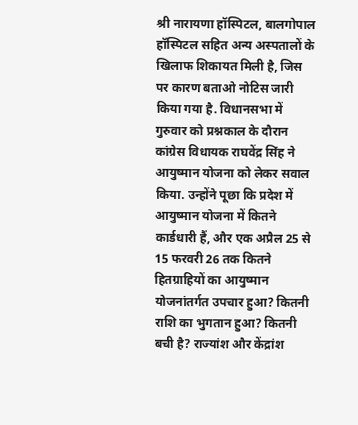श्री नारायणा हॉस्पिटल, बालगोपाल हॉस्पिटल सहित अन्य अस्पतालों के खिलाफ शिकायत मिली है, जिस पर कारण बताओ नोटिस जारी किया गया है. विधानसभा में गुरुवार को प्रश्नकाल के दौरान कांग्रेस विधायक राघवेंद्र सिंह ने आयुष्मान योजना को लेकर सवाल किया. उन्होंने पूछा कि प्रदेश में आयुष्मान योजना में कितने कार्डधारी हैं, और एक अप्रैल 25 से 15 फरवरी 26 तक कितने हितग्राहियों का आयुष्मान योजनांतर्गत उपचार हुआ? कितनी राशि का भुगतान हुआ? कितनी बची है? राज्यांश और केंद्रांश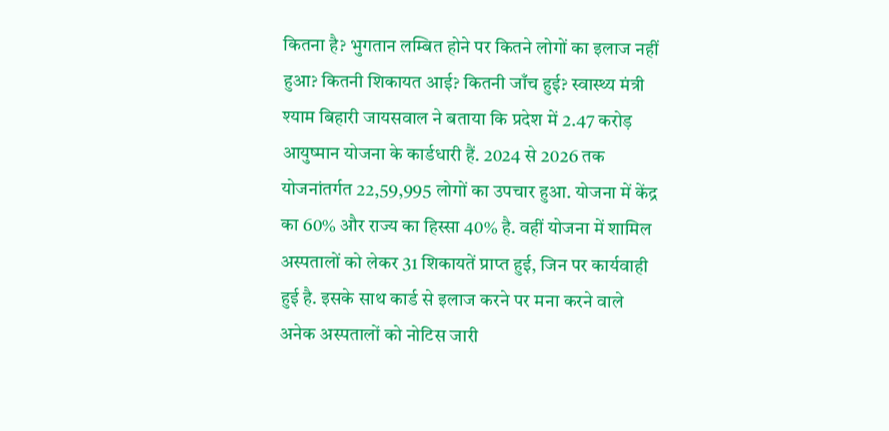कितना है? भुगतान लम्बित होने पर कितने लोगों का इलाज नहीं हुआ? कितनी शिकायत आई? कितनी जाँच हुई? स्वास्थ्य मंत्री श्याम बिहारी जायसवाल ने बताया कि प्रदेश में 2.47 करोड़ आयुष्मान योजना के कार्डधारी हैं. 2024 से 2026 तक योजनांतर्गत 22,59,995 लोगों का उपचार हुआ. योजना में केंद्र का 60% और राज्य का हिस्सा 40% है. वहीं योजना में शामिल अस्पतालों को लेकर 31 शिकायतें प्राप्त हुई, जिन पर कार्यवाही हुई है. इसके साथ कार्ड से इलाज करने पर मना करने वाले अनेक अस्पतालों को नोटिस जारी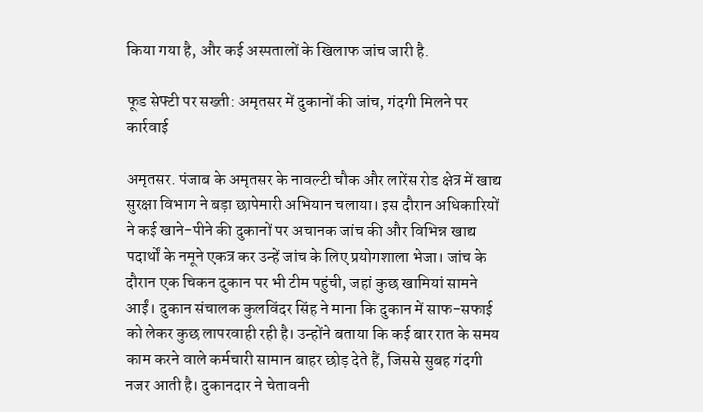किया गया है, और कई अस्पतालों के खिलाफ जांच जारी है.

फूड सेफ्टी पर सख्ती: अमृतसर में दुकानों की जांच, गंदगी मिलने पर कार्रवाई

अमृतसर. पंजाब के अमृतसर के नावल्टी चौक और लारेंस रोड क्षेत्र में खाद्य सुरक्षा विभाग ने बड़ा छापेमारी अभियान चलाया। इस दौरान अधिकारियों ने कई खाने-पीने की दुकानों पर अचानक जांच की और विभिन्न खाद्य पदार्थों के नमूने एकत्र कर उन्हें जांच के लिए प्रयोगशाला भेजा। जांच के दौरान एक चिकन दुकान पर भी टीम पहुंची, जहां कुछ खामियां सामने आईं। दुकान संचालक कुलविंदर सिंह ने माना कि दुकान में साफ-सफाई को लेकर कुछ लापरवाही रही है। उन्होंने बताया कि कई बार रात के समय काम करने वाले कर्मचारी सामान बाहर छोड़ देते हैं, जिससे सुबह गंदगी नजर आती है। दुकानदार ने चेतावनी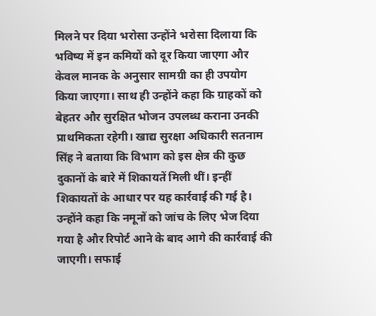मिलने पर दिया भरोसा उन्होंने भरोसा दिलाया कि भविष्य में इन कमियों को दूर किया जाएगा और केवल मानक के अनुसार सामग्री का ही उपयोग किया जाएगा। साथ ही उन्होंने कहा कि ग्राहकों को बेहतर और सुरक्षित भोजन उपलब्ध कराना उनकी प्राथमिकता रहेगी। खाद्य सुरक्षा अधिकारी सतनाम सिंह ने बताया कि विभाग को इस क्षेत्र की कुछ दुकानों के बारे में शिकायतें मिली थीं। इन्हीं शिकायतों के आधार पर यह कार्रवाई की गई है। उन्होंने कहा कि नमूनों को जांच के लिए भेज दिया गया है और रिपोर्ट आने के बाद आगे की कार्रवाई की जाएगी। सफाई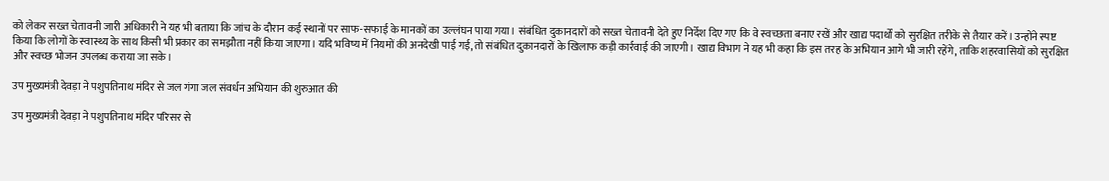को लेकर सख्त चेतावनी जारी अधिकारी ने यह भी बताया कि जांच के दौरान कई स्थानों पर साफ-सफाई के मानकों का उल्लंघन पाया गया। संबंधित दुकानदारों को सख्त चेतावनी देते हुए निर्देश दिए गए कि वे स्वच्छता बनाए रखें और खाद्य पदार्थों को सुरक्षित तरीके से तैयार करें। उन्होंने स्पष्ट किया कि लोगों के स्वास्थ्य के साथ किसी भी प्रकार का समझौता नहीं किया जाएगा। यदि भविष्य में नियमों की अनदेखी पाई गई, तो संबंधित दुकानदारों के खिलाफ कड़ी कार्रवाई की जाएगी। खाद्य विभाग ने यह भी कहा कि इस तरह के अभियान आगे भी जारी रहेंगे, ताकि शहरवासियों को सुरक्षित और स्वच्छ भोजन उपलब्ध कराया जा सके।

उप मुख्यमंत्री देवड़ा ने पशुपतिनाथ मंदिर से जल गंगा जल संवर्धन अभियान की शुरुआत की

उप मुख्यमंत्री देवड़ा ने पशुपतिनाथ मंदिर परिसर से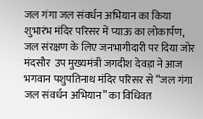जल गंगा जल संवर्धन अभियान का किया शुभारंभ मंदिर परिसर में प्याऊ का लोकार्पण, जल संरक्षण के लिए जनभागीदारी पर दिया जोर मंदसौर  उप मुख्यमंत्री जगदीश देवड़ा ने आज भगवान पशुपतिनाथ मंदिर परिसर से “जल गंगा जल संवर्धन अभियान” का विधिवत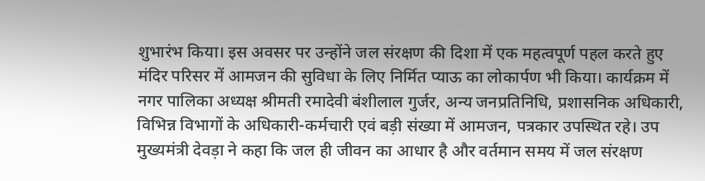शुभारंभ किया। इस अवसर पर उन्होंने जल संरक्षण की दिशा में एक महत्वपूर्ण पहल करते हुए मंदिर परिसर में आमजन की सुविधा के लिए निर्मित प्याऊ का लोकार्पण भी किया। कार्यक्रम में नगर पालिका अध्यक्ष श्रीमती रमादेवी बंशीलाल गुर्जर, अन्य जनप्रतिनिधि, प्रशासनिक अधिकारी, विभिन्न विभागों के अधिकारी-कर्मचारी एवं बड़ी संख्या में आमजन, पत्रकार उपस्थित रहे। उप मुख्यमंत्री देवड़ा ने कहा कि जल ही जीवन का आधार है और वर्तमान समय में जल संरक्षण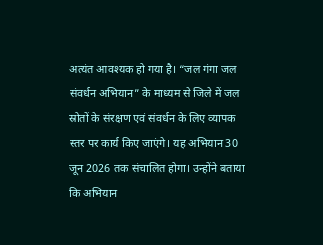अत्यंत आवश्यक हो गया है। “जल गंगा जल संवर्धन अभियान” के माध्यम से जिले में जल स्रोतों के संरक्षण एवं संवर्धन के लिए व्यापक स्तर पर कार्य किए जाएंगे। यह अभियान 30 जून 2026 तक संचालित होगा। उन्होंने बताया कि अभियान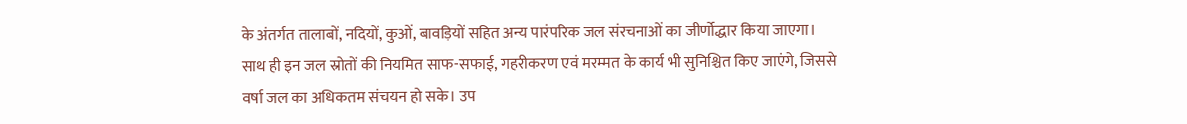के अंतर्गत तालाबों, नदियों, कुओं, बावड़ियों सहित अन्य पारंपरिक जल संरचनाओं का जीर्णोद्धार किया जाएगा। साथ ही इन जल स्रोतों की नियमित साफ-सफाई, गहरीकरण एवं मरम्मत के कार्य भी सुनिश्चित किए जाएंगे, जिससे वर्षा जल का अधिकतम संचयन हो सके। उप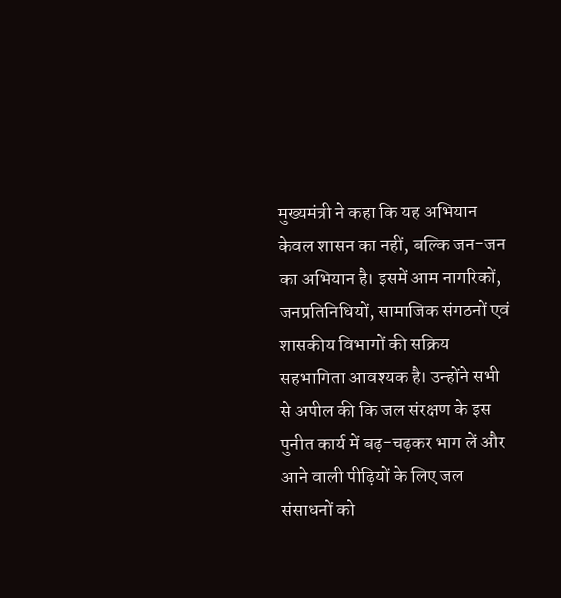मुख्यमंत्री ने कहा कि यह अभियान केवल शासन का नहीं, बल्कि जन-जन का अभियान है। इसमें आम नागरिकों, जनप्रतिनिधियों, सामाजिक संगठनों एवं शासकीय विभागों की सक्रिय सहभागिता आवश्यक है। उन्होंने सभी से अपील की कि जल संरक्षण के इस पुनीत कार्य में बढ़-चढ़कर भाग लें और आने वाली पीढ़ियों के लिए जल संसाधनों को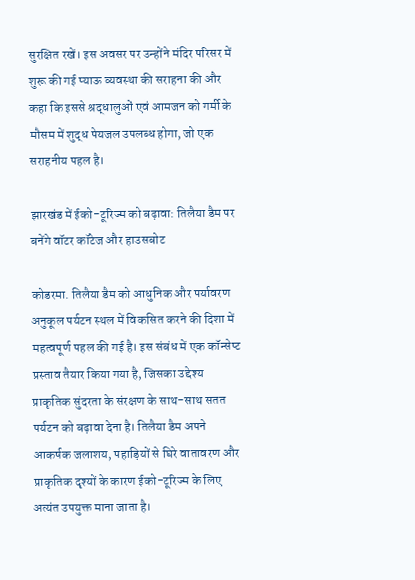सुरक्षित रखें। इस अवसर पर उन्होंने मंदिर परिसर में शुरू की गई प्याऊ व्यवस्था की सराहना की और कहा कि इससे श्रद्धालुओं एवं आमजन को गर्मी के मौसम में शुद्ध पेयजल उपलब्ध होगा, जो एक सराहनीय पहल है।

झारखंड में ईको-टूरिज्म को बढ़ावा: तिलैया डैम पर बनेंगे वॉटर कॉटेज और हाउसबोट

कोडरमा. तिलैया डैम को आधुनिक और पर्यावरण अनुकूल पर्यटन स्थल में विकसित करने की दिशा में महत्वपूर्ण पहल की गई है। इस संबंध में एक कॉन्सेप्ट प्रस्ताव तैयार किया गया है, जिसका उद्देश्य प्राकृतिक सुंदरता के संरक्षण के साथ-साथ सतत पर्यटन को बढ़ावा देना है। तिलैया डैम अपने आकर्षक जलाशय, पहाड़ियों से घिरे वातावरण और प्राकृतिक दृश्यों के कारण ईको-टूरिज्म के लिए अत्यंत उपयुक्त माना जाता है।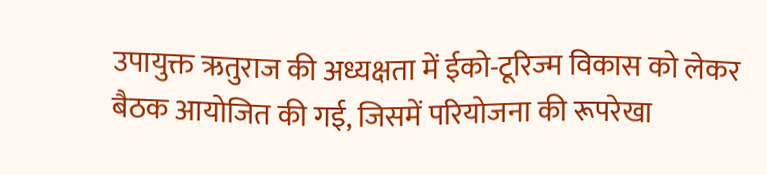उपायुक्त ऋतुराज की अध्यक्षता में ईको-टूरिज्म विकास को लेकर बैठक आयोजित की गई, जिसमें परियोजना की रूपरेखा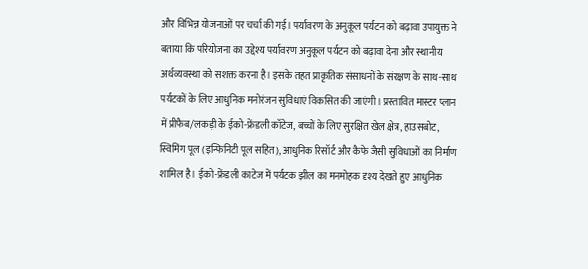और विभिन्न योजनाओं पर चर्चा की गई। पर्यावरण के अनुकूल पर्यटन को बढ़ावा उपायुक्त ने बताया कि परियोजना का उद्देश्य पर्यावरण अनुकूल पर्यटन को बढ़ावा देना और स्थानीय अर्थव्यवस्था को सशक्त करना है। इसके तहत प्राकृतिक संसाधनों के संरक्षण के साथ-साथ पर्यटकों के लिए आधुनिक मनोरंजन सुविधाएं विकसित की जाएंगी। प्रस्तावित मास्टर प्लान में प्रीफैब/लकड़ी के ईको-फ्रेंडली कॉटेज, बच्चों के लिए सुरक्षित खेल क्षेत्र, हाउसबोट, स्विमिंग पूल (इन्फिनिटी पूल सहित), आधुनिक रिसॉर्ट और कैफे जैसी सुविधाओं का निर्माण शामिल है। ईको-फ्रेंडली काटेज में पर्यटक झील का मनमोहक दृश्य देखते हुए आधुनिक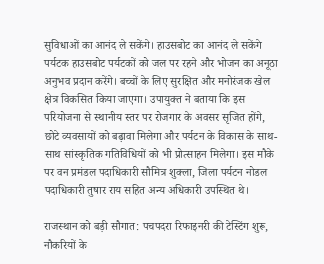सुविधाओं का आनंद ले सकेंगे। हाउसबोट का आनंद ले सकेंगे पर्यटक हाउसबोट पर्यटकों को जल पर रहने और भोजन का अनूठा अनुभव प्रदान करेंगे। बच्चों के लिए सुरक्षित और मनोरंजक खेल क्षेत्र विकसित किया जाएगा। उपायुक्त ने बताया कि इस परियोजना से स्थानीय स्तर पर रोजगार के अवसर सृजित होंगे, छोटे व्यवसायों को बढ़ावा मिलेगा और पर्यटन के विकास के साथ-साथ सांस्कृतिक गतिविधियों को भी प्रोत्साहन मिलेगा। इस मौके पर वन प्रमंडल पदाधिकारी सौमित्र शुक्ला, जिला पर्यटन नोडल पदाधिकारी तुषार राय सहित अन्य अधिकारी उपस्थित थे।

राजस्थान को बड़ी सौगात: पचपदरा रिफाइनरी की टेस्टिंग शुरू, नौकरियों के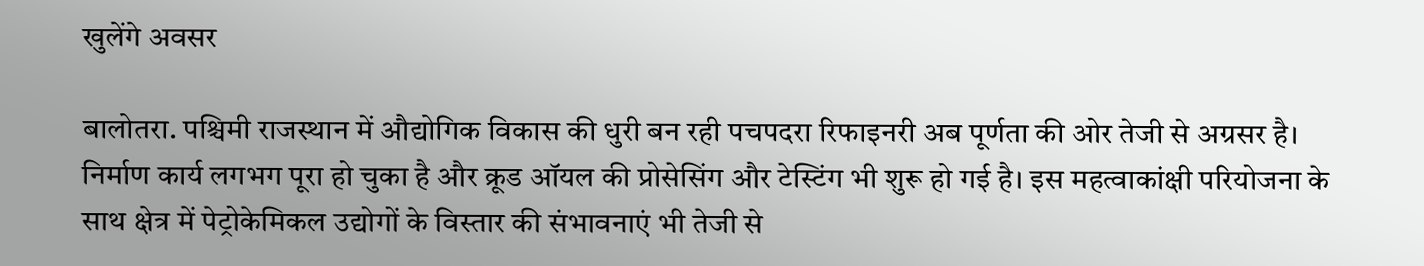खुलेंगे अवसर

बालोतरा. पश्चिमी राजस्थान में औद्योगिक विकास की धुरी बन रही पचपदरा रिफाइनरी अब पूर्णता की ओर तेजी से अग्रसर है। निर्माण कार्य लगभग पूरा हो चुका है और क्रूड ऑयल की प्रोसेसिंग और टेस्टिंग भी शुरू हो गई है। इस महत्वाकांक्षी परियोजना के साथ क्षेत्र में पेट्रोकेमिकल उद्योगों के विस्तार की संभावनाएं भी तेजी से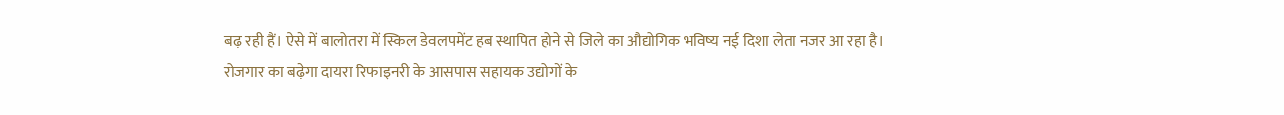बढ़ रही हैं। ऐसे में बालोतरा में स्किल डेवलपमेंट हब स्थापित होने से जिले का औद्योगिक भविष्य नई दिशा लेता नजर आ रहा है। रोजगार का बढ़ेगा दायरा रिफाइनरी के आसपास सहायक उद्योगों के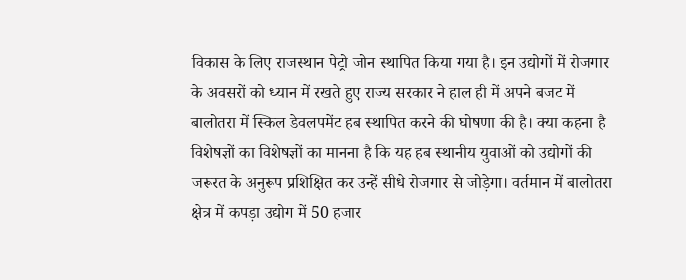विकास के लिए राजस्थान पेट्रो जोन स्थापित किया गया है। इन उद्योगों में रोजगार के अवसरों को ध्यान में रखते हुए राज्य सरकार ने हाल ही में अपने बजट में बालोतरा में स्किल डेवलपमेंट हब स्थापित करने की घोषणा की है। क्या कहना है विशेषज्ञों का विशेषज्ञों का मानना है कि यह हब स्थानीय युवाओं को उद्योगों की जरूरत के अनुरूप प्रशिक्षित कर उन्हें सीधे रोजगार से जोड़ेगा। वर्तमान में बालोतरा क्षेत्र में कपड़ा उद्योग में 50 हजार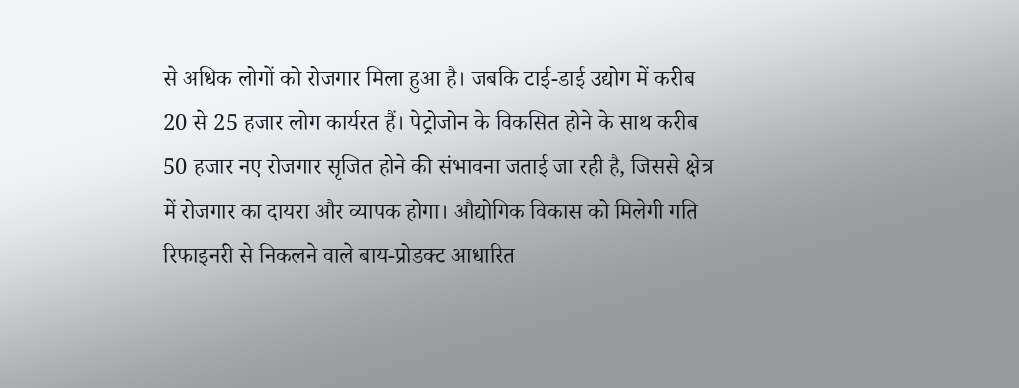से अधिक लोगों को रोजगार मिला हुआ है। जबकि टाई-डाई उद्योग में करीब 20 से 25 हजार लोग कार्यरत हैं। पेट्रोजोन के विकसित होने के साथ करीब 50 हजार नए रोजगार सृजित होने की संभावना जताई जा रही है, जिससे क्षेत्र में रोजगार का दायरा और व्यापक होगा। औद्योगिक विकास को मिलेगी गति रिफाइनरी से निकलने वाले बाय-प्रोडक्ट आधारित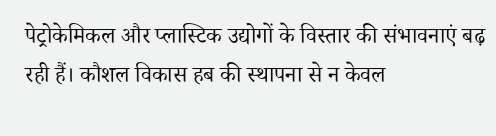पेट्रोकेमिकल और प्लास्टिक उद्योगों के विस्तार की संभावनाएं बढ़ रही हैं। कौशल विकास हब की स्थापना से न केवल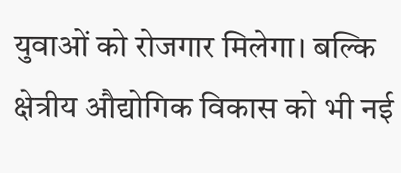युवाओं को रोजगार मिलेगा। बल्कि क्षेत्रीय औद्योगिक विकास को भी नई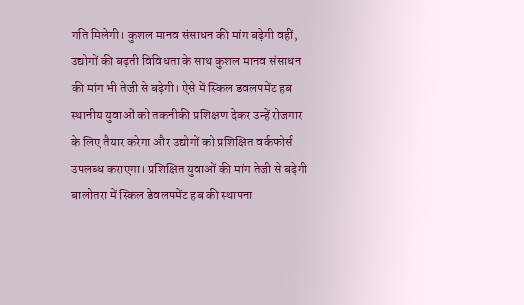गति मिलेगी। कुशल मानव संसाधन की मांग बढ़ेगी वहीं, उद्योगों की बढ़ती विविधता के साथ कुशल मानव संसाधन की मांग भी तेजी से बढ़ेगी। ऐसे में स्किल डवलपमेंट हब स्थानीय युवाओं को तकनीकी प्रशिक्षण देकर उन्हें रोजगार के लिए तैयार करेगा और उद्योगों को प्रशिक्षित वर्कफोर्स उपलब्ध कराएगा। प्रशिक्षित युवाओं की मांग तेजी से बढ़ेगी  बालोतरा में स्किल डेवलपमेंट हब की स्थापना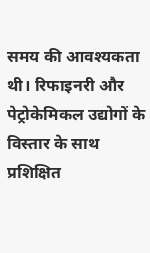समय की आवश्यकता थी। रिफाइनरी और पेट्रोकेमिकल उद्योगों के विस्तार के साथ प्रशिक्षित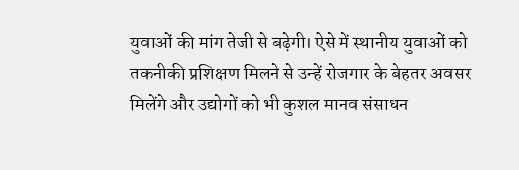युवाओं की मांग तेजी से बढ़ेगी। ऐसे में स्थानीय युवाओं को तकनीकी प्रशिक्षण मिलने से उन्हें रोजगार के बेहतर अवसर मिलेंगे और उद्योगों को भी कुशल मानव संसाधन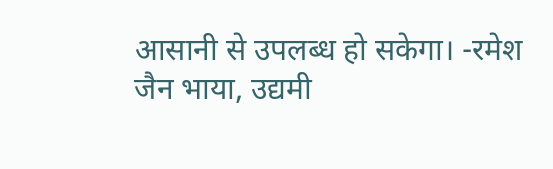आसानी से उपलब्ध हो सकेगा। -रमेश जैन भाया, उद्यमी